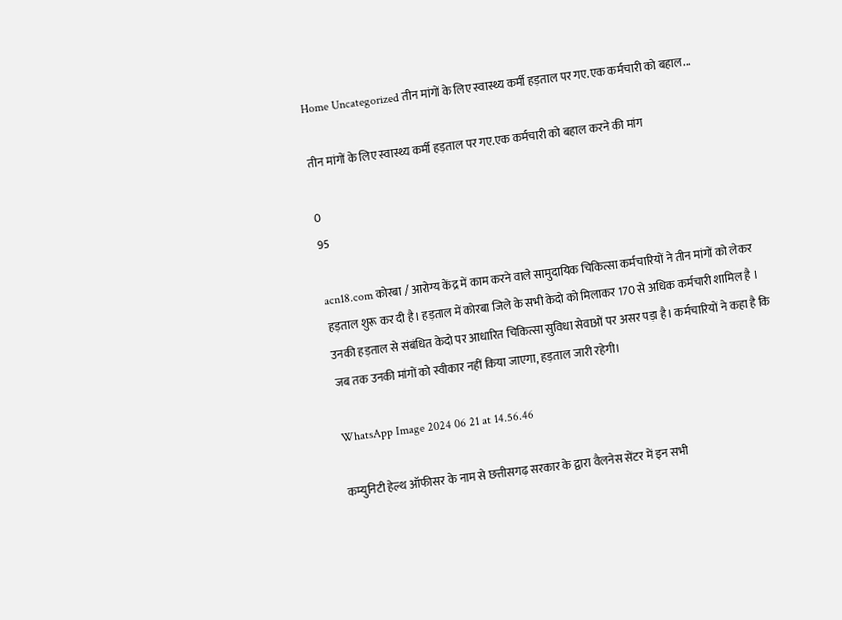Home Uncategorized तीन मांगों के लिए स्वास्थ्य कर्मी हड़ताल पर गए.एक कर्मचारी को बहाल...

तीन मांगों के लिए स्वास्थ्य कर्मी हड़ताल पर गए.एक कर्मचारी को बहाल करने की मांग

0
95

acn18.com कोरबा / आरोग्य केंद्र में काम करने वाले सामुदायिक चिकित्सा कर्मचारियों ने तीन मांगों को लेकर हड़ताल शुरू कर दी है। हड़ताल में कोरबा जिले के सभी केदो को मिलाकर 170 से अधिक कर्मचारी शामिल है । उनकी हड़ताल से संबंधित केदो पर आधारित चिकित्सा सुविधा सेवाओं पर असर पड़ा है। कर्मचारियों ने कहा है कि जब तक उनकी मांगों को स्वीकार नहीं किया जाएगा, हड़ताल जारी रहेगी।

WhatsApp Image 2024 06 21 at 14.56.46

कम्युनिटी हेल्थ ऑफीसर के नाम से छत्तीसगढ़ सरकार के द्वारा वैलनेस सेंटर में इन सभी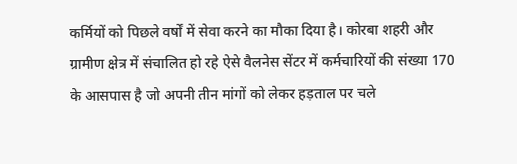कर्मियों को पिछले वर्षों में सेवा करने का मौका दिया है। कोरबा शहरी और ग्रामीण क्षेत्र में संचालित हो रहे ऐसे वैलनेस सेंटर में कर्मचारियों की संख्या 170 के आसपास है जो अपनी तीन मांगों को लेकर हड़ताल पर चले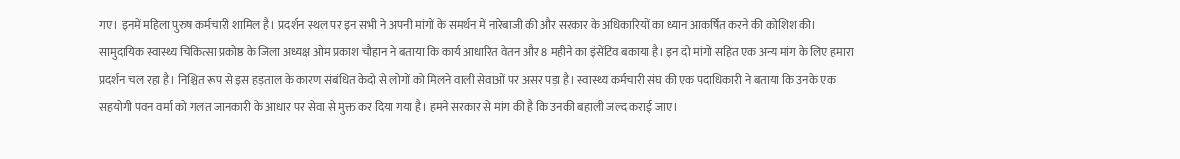गए। इनमें महिला पुरुष कर्मचारी शामिल है। प्रदर्शन स्थल पर इन सभी ने अपनी मांगों के समर्थन में नारेबाजी की और सरकार के अधिकारियों का ध्यान आकर्षित करने की कोशिश की। सामुदायिक स्वास्थ्य चिकित्सा प्रकोष्ठ के जिला अध्यक्ष ओम प्रकाश चौहान ने बताया कि कार्य आधारित वेतन और 8 महीने का इंसेंटिव बकाया है। इन दो मांगो सहित एक अन्य मांग के लिए हमारा प्रदर्शन चल रहा है। निश्चित रूप से इस हड़ताल के कारण संबंधित केदो से लोगों को मिलने वाली सेवाओं पर असर पड़ा है। स्वास्थ्य कर्मचारी संघ की एक पदाधिकारी ने बताया कि उनके एक सहयोगी पवन वर्मा को गलत जानकारी के आधार पर सेवा से मुक्त कर दिया गया है। हमने सरकार से मांग की है कि उनकी बहाली जल्द कराई जाए।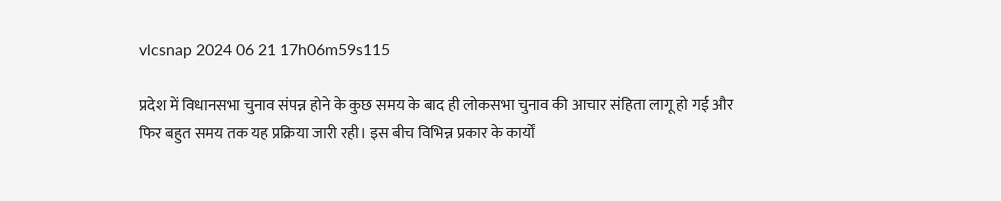vlcsnap 2024 06 21 17h06m59s115

प्रदेश में विधानसभा चुनाव संपन्न होने के कुछ समय के बाद ही लोकसभा चुनाव की आचार संहिता लागू हो गई और फिर बहुत समय तक यह प्रक्रिया जारी रही। इस बीच विभिन्न प्रकार के कार्यों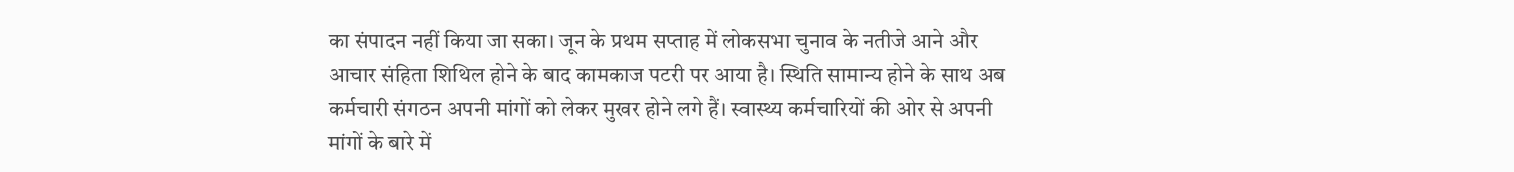का संपादन नहीं किया जा सका। जून के प्रथम सप्ताह में लोकसभा चुनाव के नतीजे आने और आचार संहिता शिथिल होने के बाद कामकाज पटरी पर आया है। स्थिति सामान्य होने के साथ अब कर्मचारी संगठन अपनी मांगों को लेकर मुखर होने लगे हैं। स्वास्थ्य कर्मचारियों की ओर से अपनी मांगों के बारे में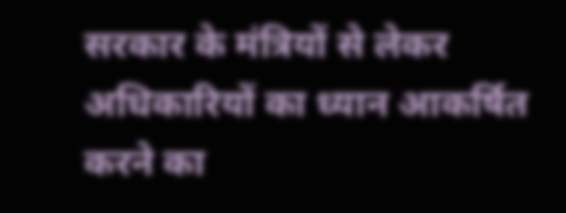सरकार के मंत्रियों से लेकर अधिकारियों का ध्यान आकर्षित करने का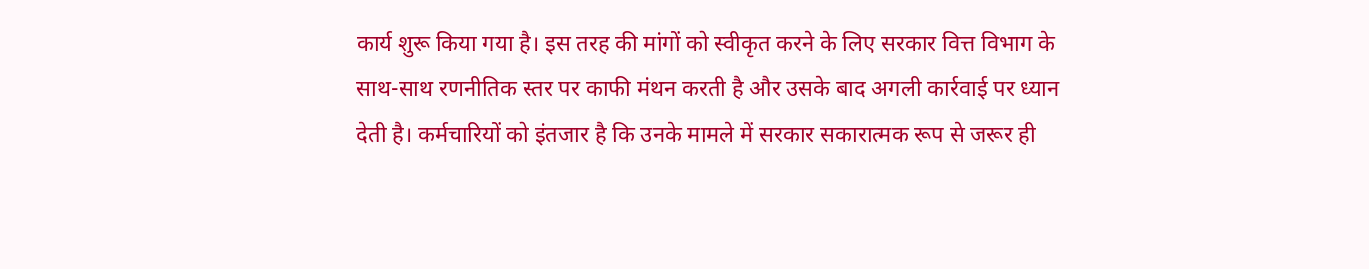कार्य शुरू किया गया है। इस तरह की मांगों को स्वीकृत करने के लिए सरकार वित्त विभाग के साथ-साथ रणनीतिक स्तर पर काफी मंथन करती है और उसके बाद अगली कार्रवाई पर ध्यान देती है। कर्मचारियों को इंतजार है कि उनके मामले में सरकार सकारात्मक रूप से जरूर ही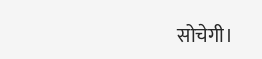सोचेगी।